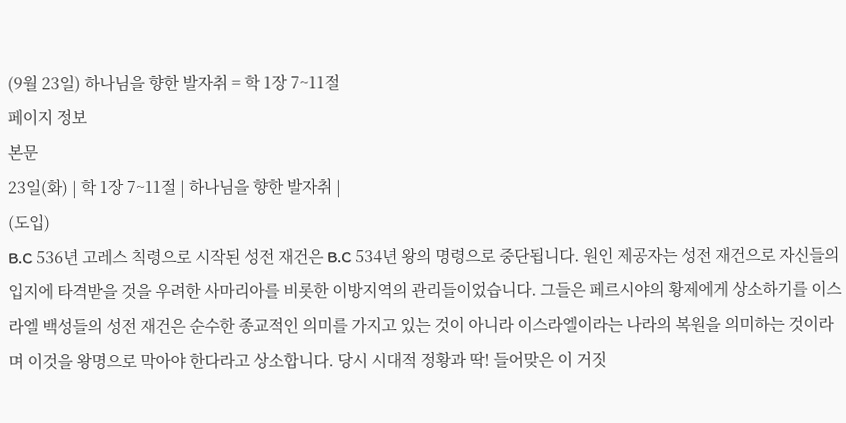(9월 23일) 하나님을 향한 발자취 = 학 1장 7~11절
페이지 정보
본문
23일(화) | 학 1장 7~11절 | 하나님을 향한 발자취 |
(도입)
B.C 536년 고레스 칙령으로 시작된 성전 재건은 B.C 534년 왕의 명령으로 중단됩니다. 원인 제공자는 성전 재건으로 자신들의 입지에 타격받을 것을 우려한 사마리아를 비롯한 이방지역의 관리들이었습니다. 그들은 페르시야의 황제에게 상소하기를 이스라엘 백성들의 성전 재건은 순수한 종교적인 의미를 가지고 있는 것이 아니라 이스라엘이라는 나라의 복원을 의미하는 것이라며 이것을 왕명으로 막아야 한다라고 상소합니다. 당시 시대적 정황과 딱! 들어맞은 이 거짓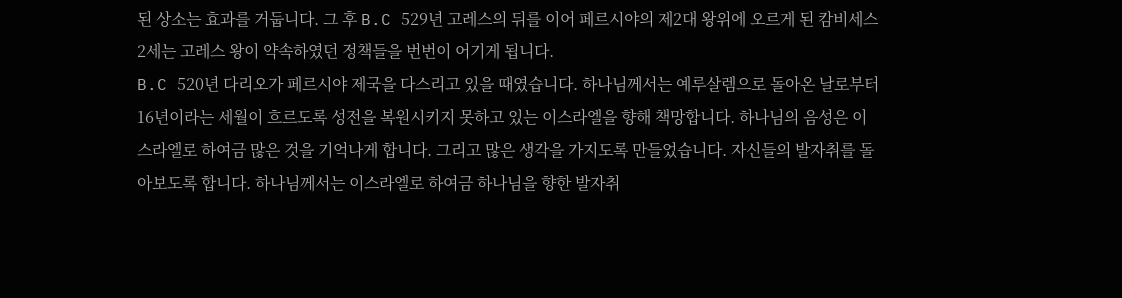된 상소는 효과를 거둡니다. 그 후 B.C 529년 고레스의 뒤를 이어 페르시야의 제2대 왕위에 오르게 된 캄비세스 2세는 고레스 왕이 약속하였던 정책들을 번번이 어기게 됩니다.
B.C 520년 다리오가 페르시야 제국을 다스리고 있을 때였습니다. 하나님께서는 예루살렘으로 돌아온 날로부터 16년이라는 세월이 흐르도록 성전을 복원시키지 못하고 있는 이스라엘을 향해 책망합니다. 하나님의 음성은 이스라엘로 하여금 많은 것을 기억나게 합니다. 그리고 많은 생각을 가지도록 만들었습니다. 자신들의 발자취를 돌아보도록 합니다. 하나님께서는 이스라엘로 하여금 하나님을 향한 발자취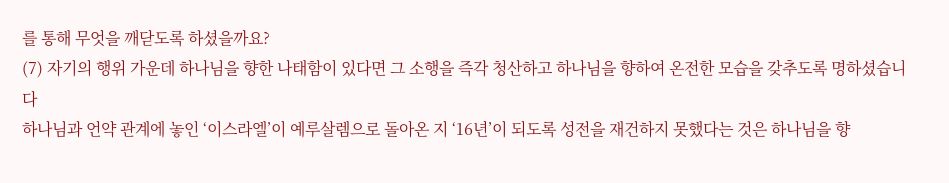를 통해 무엇을 깨닫도록 하셨을까요?
(7) 자기의 행위 가운데 하나님을 향한 나태함이 있다면 그 소행을 즉각 청산하고 하나님을 향하여 온전한 모습을 갖추도록 명하셨습니다
하나님과 언약 관계에 놓인 ‘이스라엘’이 예루살렘으로 돌아온 지 ‘16년’이 되도록 성전을 재건하지 못했다는 것은 하나님을 향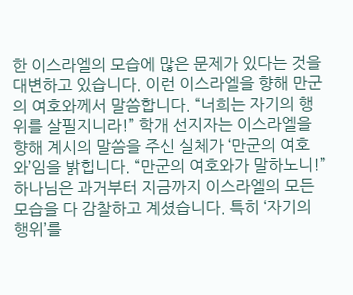한 이스라엘의 모습에 많은 문제가 있다는 것을 대변하고 있습니다. 이런 이스라엘을 향해 만군의 여호와께서 말씀합니다. “너희는 자기의 행위를 살필지니라!” 학개 선지자는 이스라엘을 향해 계시의 말씀을 주신 실체가 ‘만군의 여호와’임을 밝힙니다. “만군의 여호와가 말하노니!” 하나님은 과거부터 지금까지 이스라엘의 모든 모습을 다 감찰하고 계셨습니다. 특히 ‘자기의 행위’를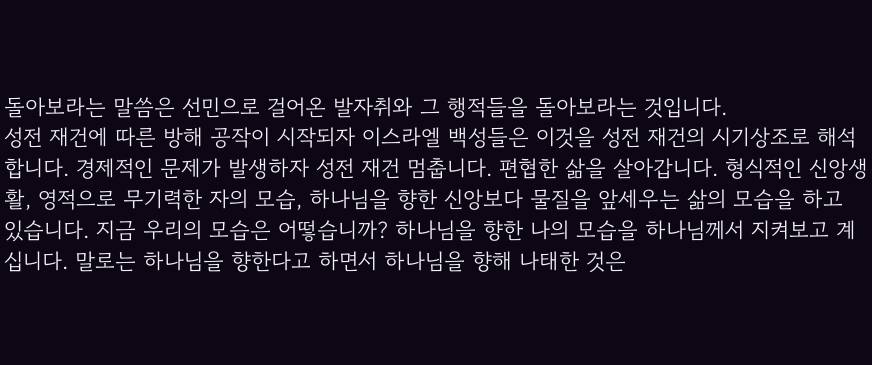돌아보라는 말씀은 선민으로 걸어온 발자취와 그 행적들을 돌아보라는 것입니다.
성전 재건에 따른 방해 공작이 시작되자 이스라엘 백성들은 이것을 성전 재건의 시기상조로 해석합니다. 경제적인 문제가 발생하자 성전 재건 멈춥니다. 편협한 삶을 살아갑니다. 형식적인 신앙생활, 영적으로 무기력한 자의 모습, 하나님을 향한 신앙보다 물질을 앞세우는 삶의 모습을 하고 있습니다. 지금 우리의 모습은 어떻습니까? 하나님을 향한 나의 모습을 하나님께서 지켜보고 계십니다. 말로는 하나님을 향한다고 하면서 하나님을 향해 나태한 것은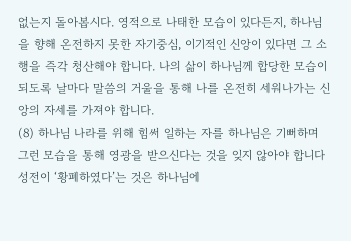없는지 돌아봅시다. 영적으로 나태한 모습이 있다든지, 하나님을 향해 온전하지 못한 자기중심, 이기적인 신앙이 있다면 그 소행을 즉각 청산해야 합니다. 나의 삶이 하나님께 합당한 모습이 되도록 날마다 말씀의 거울을 통해 나를 온전히 세워나가는 신앙의 자세를 가져야 합니다.
(8) 하나님 나라를 위해 힘써 일하는 자를 하나님은 기뻐하며 그런 모습을 통해 영광을 받으신다는 것을 잊지 않아야 합니다
성전이 ‘황폐하였다’는 것은 하나님에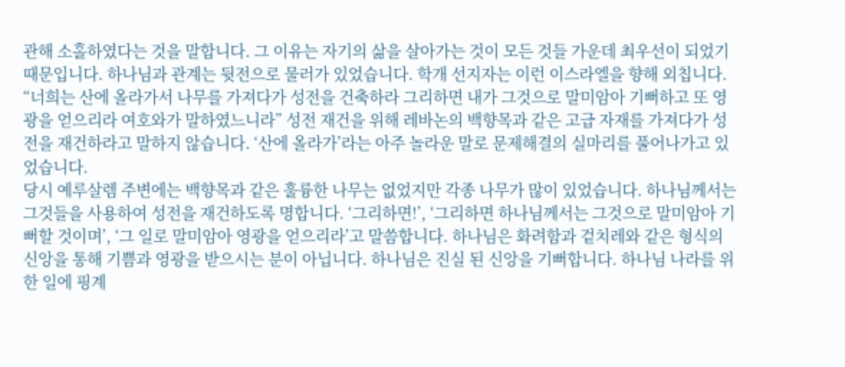관해 소홀하였다는 것을 말합니다. 그 이유는 자기의 삶을 살아가는 것이 모든 것들 가운데 최우선이 되었기 때문입니다. 하나님과 관계는 뒷전으로 물러가 있었습니다. 학개 선지자는 이런 이스라엘을 향해 외칩니다. “너희는 산에 올라가서 나무를 가져다가 성전을 건축하라 그리하면 내가 그것으로 말미암아 기뻐하고 또 영광을 얻으리라 여호와가 말하였느니라” 성전 재건을 위해 레바논의 백향목과 같은 고급 자재를 가져다가 성전을 재건하라고 말하지 않습니다. ‘산에 올라가’라는 아주 놀라운 말로 문제해결의 실마리를 풀어나가고 있었습니다.
당시 예루살렘 주변에는 백향목과 같은 훌륭한 나무는 없었지만 각종 나무가 많이 있었습니다. 하나님께서는 그것들을 사용하여 성전을 재건하도록 명합니다. ‘그리하면!’, ‘그리하면 하나님께서는 그것으로 말미암아 기뻐할 것이며’, ‘그 일로 말미암아 영광을 얻으리라’고 말씀합니다. 하나님은 화려함과 겉치레와 같은 형식의 신앙을 통해 기쁨과 영광을 받으시는 분이 아닙니다. 하나님은 진실 된 신앙을 기뻐합니다. 하나님 나라를 위한 일에 핑계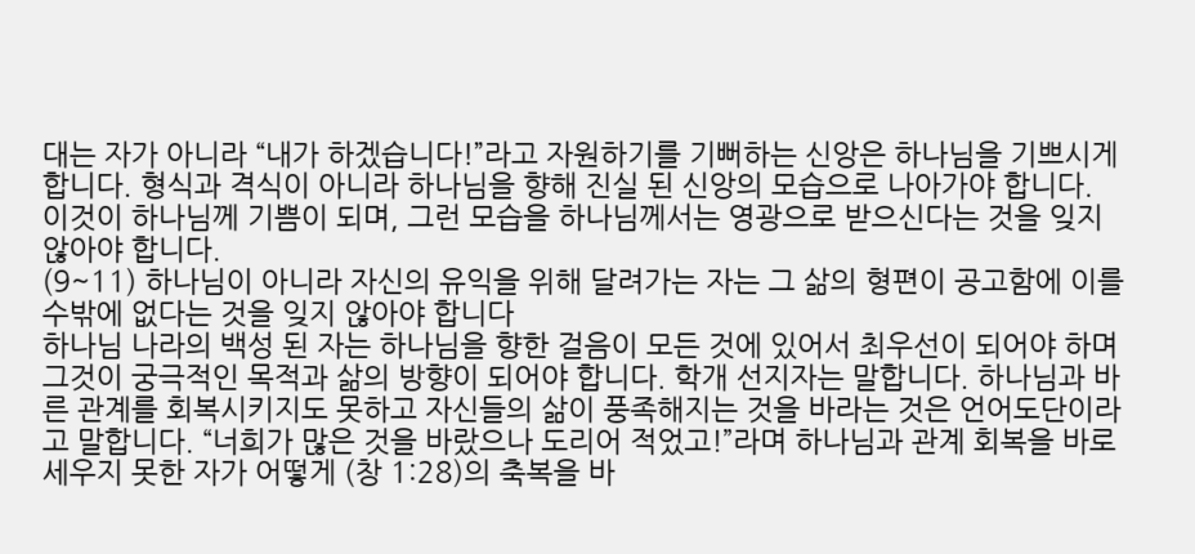대는 자가 아니라 “내가 하겠습니다!”라고 자원하기를 기뻐하는 신앙은 하나님을 기쁘시게 합니다. 형식과 격식이 아니라 하나님을 향해 진실 된 신앙의 모습으로 나아가야 합니다. 이것이 하나님께 기쁨이 되며, 그런 모습을 하나님께서는 영광으로 받으신다는 것을 잊지 않아야 합니다.
(9~11) 하나님이 아니라 자신의 유익을 위해 달려가는 자는 그 삶의 형편이 공고함에 이를 수밖에 없다는 것을 잊지 않아야 합니다
하나님 나라의 백성 된 자는 하나님을 향한 걸음이 모든 것에 있어서 최우선이 되어야 하며 그것이 궁극적인 목적과 삶의 방향이 되어야 합니다. 학개 선지자는 말합니다. 하나님과 바른 관계를 회복시키지도 못하고 자신들의 삶이 풍족해지는 것을 바라는 것은 언어도단이라고 말합니다. “너희가 많은 것을 바랐으나 도리어 적었고!”라며 하나님과 관계 회복을 바로 세우지 못한 자가 어떻게 (창 1:28)의 축복을 바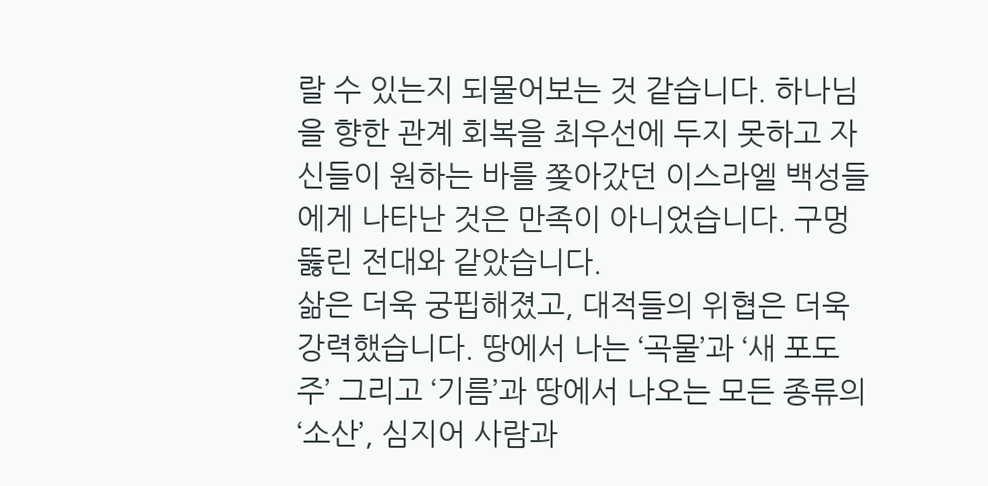랄 수 있는지 되물어보는 것 같습니다. 하나님을 향한 관계 회복을 최우선에 두지 못하고 자신들이 원하는 바를 쫒아갔던 이스라엘 백성들에게 나타난 것은 만족이 아니었습니다. 구멍 뚫린 전대와 같았습니다.
삶은 더욱 궁핍해졌고, 대적들의 위협은 더욱 강력했습니다. 땅에서 나는 ‘곡물’과 ‘새 포도주’ 그리고 ‘기름’과 땅에서 나오는 모든 종류의 ‘소산’, 심지어 사람과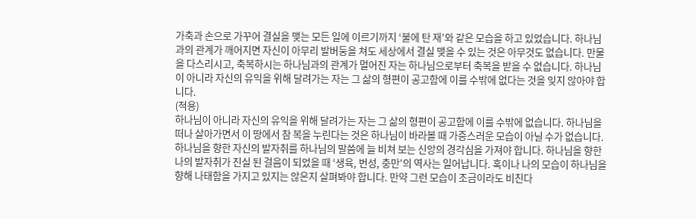가축과 손으로 가꾸어 결실을 맺는 모든 일에 이르기까지 ‘불에 탄 재’와 같은 모습을 하고 있었습니다. 하나님과의 관계가 깨어지면 자신이 아무리 발버둥을 쳐도 세상에서 결실 맺을 수 있는 것은 아무것도 없습니다. 만물을 다스리시고, 축복하시는 하나님과의 관계가 멀어진 자는 하나님으로부터 축복을 받을 수 없습니다. 하나님이 아니라 자신의 유익을 위해 달려가는 자는 그 삶의 형편이 공고함에 이를 수밖에 없다는 것을 잊지 않아야 합니다.
(적용)
하나님이 아니라 자신의 유익을 위해 달려가는 자는 그 삶의 형편이 공고함에 이를 수밖에 없습니다. 하나님을 떠나 살아가면서 이 땅에서 참 복을 누린다는 것은 하나님이 바라볼 때 가증스러운 모습이 아닐 수가 없습니다. 하나님을 향한 자신의 발자취를 하나님의 말씀에 늘 비쳐 보는 신앙의 경각심을 가져야 합니다. 하나님을 향한 나의 발자취가 진실 된 걸음이 되었을 때 ‘생육, 번성, 충만’의 역사는 일어납니다. 혹이나 나의 모습이 하나님을 향해 나태함을 가지고 있지는 않은지 살펴봐야 합니다. 만약 그런 모습이 조금이라도 비친다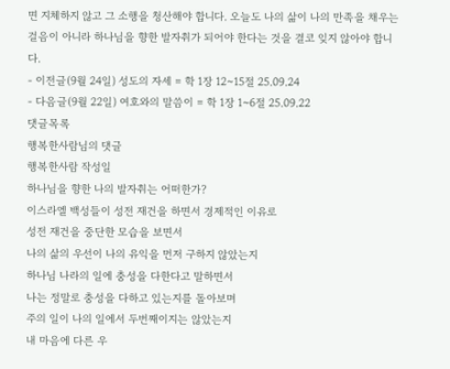면 지체하지 않고 그 소행을 청산해야 합니다. 오늘도 나의 삶이 나의 만족을 채우는 걸음이 아니라 하나님을 향한 발자취가 되어야 한다는 것을 결코 잊지 않아야 합니다.
- 이전글(9월 24일) 성도의 자세 = 학 1장 12~15절 25.09.24
- 다음글(9월 22일) 여호와의 말씀이 = 학 1장 1~6절 25.09.22
댓글목록
행복한사람님의 댓글
행복한사람 작성일
하나님을 향한 나의 발자취는 어떠한가?
이스라엘 백성들이 성전 재건을 하면서 경제적인 이유로
성전 재건을 중단한 모습을 보면서
나의 삶의 우선이 나의 유익을 먼저 구하지 않았는지
하나님 나라의 일에 충성을 다한다고 말하면서
나는 정말로 충성을 다하고 있는지를 돌아보며
주의 일이 나의 일에서 두번째이지는 않았는지
내 마음에 다른 우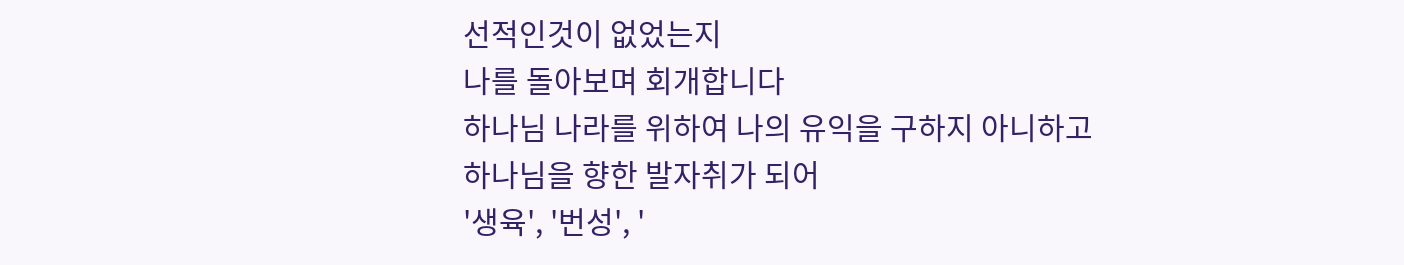선적인것이 없었는지
나를 돌아보며 회개합니다
하나님 나라를 위하여 나의 유익을 구하지 아니하고
하나님을 향한 발자취가 되어
'생육', '번성', '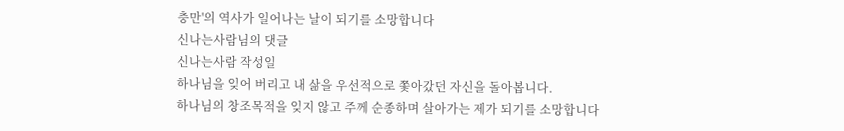충만'의 역사가 일어나는 날이 되기를 소망합니다
신나는사람님의 댓글
신나는사람 작성일
하나님을 잊어 버리고 내 삶을 우선적으로 쫓아갔던 자신을 돌아봅니다.
하나님의 창조목적을 잊지 않고 주께 순종하며 살아가는 제가 되기를 소망합니다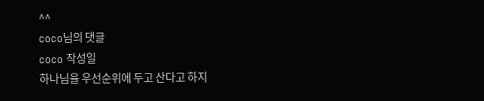^^
coco님의 댓글
coco 작성일
하나님을 우선순위에 두고 산다고 하지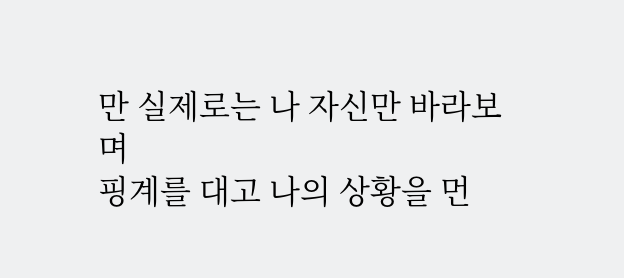만 실제로는 나 자신만 바라보며
핑계를 대고 나의 상황을 먼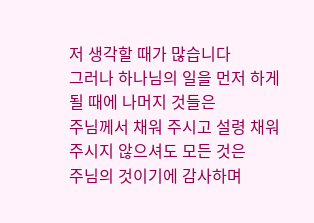저 생각할 때가 많습니다
그러나 하나님의 일을 먼저 하게 될 때에 나머지 것들은
주님께서 채워 주시고 설령 채워 주시지 않으셔도 모든 것은
주님의 것이기에 감사하며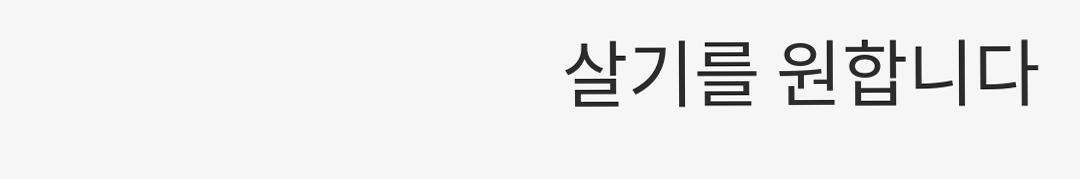살기를 원합니다